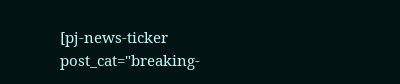[pj-news-ticker post_cat="breaking-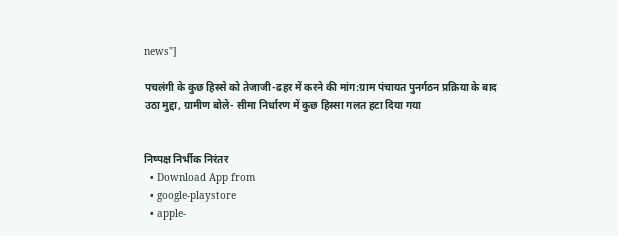news"]

पचलंगी के कुछ हिस्से को तेजाजी-ढहर में करने की मांग:ग्राम पंचायत पुनर्गठन प्रक्रिया के बाद उठा मुद्दा, ग्रामीण बोले- सीमा निर्धारण में कुछ हिस्सा गलत हटा दिया गया


निष्पक्ष निर्भीक निरंतर
  • Download App from
  • google-playstore
  • apple-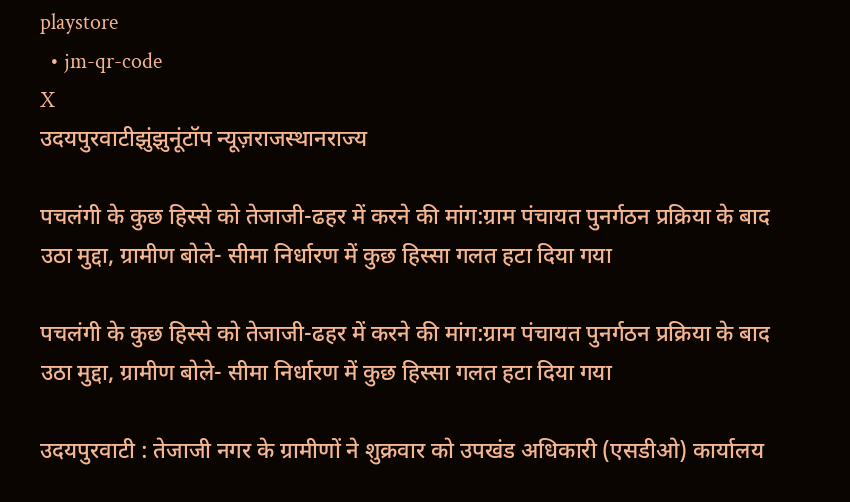playstore
  • jm-qr-code
X
उदयपुरवाटीझुंझुनूंटॉप न्यूज़राजस्थानराज्य

पचलंगी के कुछ हिस्से को तेजाजी-ढहर में करने की मांग:ग्राम पंचायत पुनर्गठन प्रक्रिया के बाद उठा मुद्दा, ग्रामीण बोले- सीमा निर्धारण में कुछ हिस्सा गलत हटा दिया गया

पचलंगी के कुछ हिस्से को तेजाजी-ढहर में करने की मांग:ग्राम पंचायत पुनर्गठन प्रक्रिया के बाद उठा मुद्दा, ग्रामीण बोले- सीमा निर्धारण में कुछ हिस्सा गलत हटा दिया गया

उदयपुरवाटी : तेजाजी नगर के ग्रामीणों ने शुक्रवार को उपखंड अधिकारी (एसडीओ) कार्यालय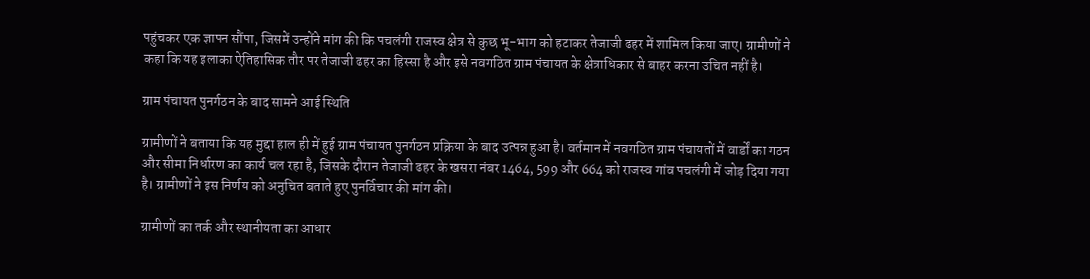पहुंचकर एक ज्ञापन सौंपा, जिसमें उन्होंने मांग की कि पचलंगी राजस्व क्षेत्र से कुछ भू-भाग को हटाकर तेजाजी ढहर में शामिल किया जाए। ग्रामीणों ने कहा कि यह इलाका ऐतिहासिक तौर पर तेजाजी ढहर का हिस्सा है और इसे नवगठित ग्राम पंचायत के क्षेत्राधिकार से बाहर करना उचित नहीं है।

ग्राम पंचायत पुनर्गठन के बाद सामने आई स्थिति

ग्रामीणों ने बताया कि यह मुद्दा हाल ही में हुई ग्राम पंचायत पुनर्गठन प्रक्रिया के बाद उत्पन्न हुआ है। वर्तमान में नवगठित ग्राम पंचायतों में वार्डों का गठन और सीमा निर्धारण का कार्य चल रहा है, जिसके दौरान तेजाजी ढहर के खसरा नंबर 1464, 599 और 664 को राजस्व गांव पचलंगी में जोड़ दिया गया है। ग्रामीणों ने इस निर्णय को अनुचित बताते हुए पुनर्विचार की मांग की।

ग्रामीणों का तर्क और स्थानीयता का आधार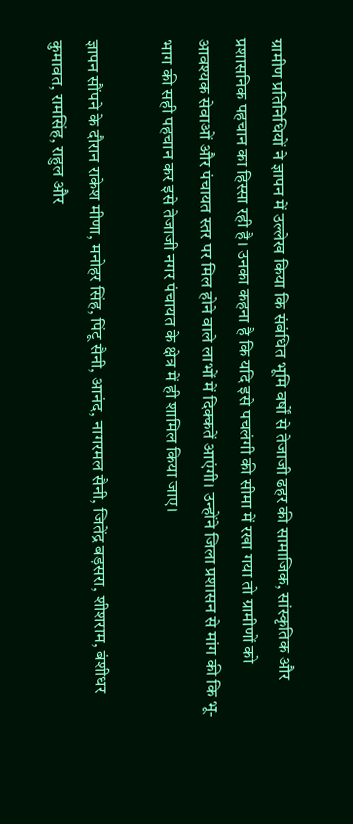ग्रामीण प्रतिनिधियों ने ज्ञापन में उल्लेख किया कि संबंधित भूमि वर्षों से तेजाजी ढहर की सामाजिक, सांस्कृतिक और प्रशासनिक पहचान का हिस्सा रही है। उनका कहना है कि यदि इसे पचलंगी की सीमा में रखा गया तो ग्रामीणों को आवश्यक सेवाओं और पंचायत स्तर पर मिल होने वाले लाभों में दिक्कतें आएंगी। उन्होंने जिला प्रशासन से मांग की कि भू-भाग की सही पहचान कर इसे तेजाजी नगर पंचायत के क्षेत्र में ही शामिल किया जाए।

ज्ञापन सौंपने के दौरान राकेश मीणा, मनोहर सिंह, पिंटू सैनी, आनंद, नागरमल सैनी, जितेंद्र बड़सरा, शीशराम, बंशीधर कुमावत, रामसिंह, राहुल और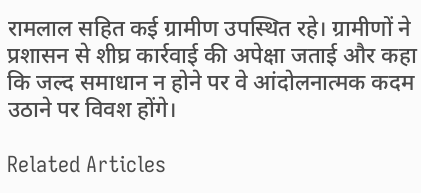रामलाल सहित कई ग्रामीण उपस्थित रहे। ग्रामीणों ने प्रशासन से शीघ्र कार्रवाई की अपेक्षा जताई और कहा कि जल्द समाधान न होने पर वे आंदोलनात्मक कदम उठाने पर विवश होंगे।

Related Articles